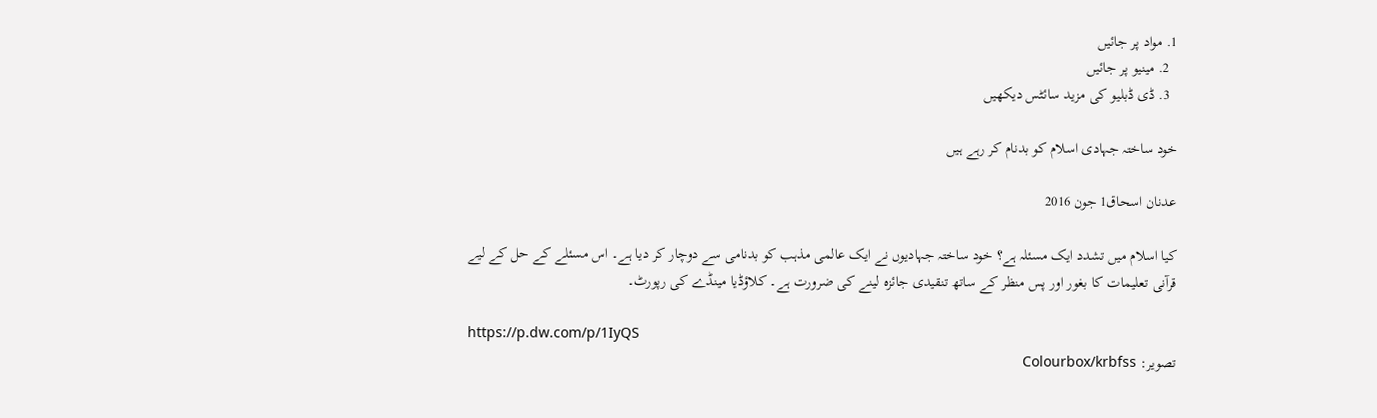1. مواد پر جائیں
  2. مینیو پر جائیں
  3. ڈی ڈبلیو کی مزید سائٹس دیکھیں

خود ساختہ جہادی اسلام کو بدنام کر رہے ہیں

عدنان اسحاق1 جون 2016

کیا اسلام میں تشدد ایک مسئلہ ہے؟ خود ساختہ جہادیوں نے ایک عالمی مذہب کو بدنامی سے دوچار کر دیا ہے۔ اس مسئلے کے حل کے لیے قرآنی تعلیمات کا بغور اور پس منظر کے ساتھ تنقیدی جائزہ لینے کی ضرورت ہے۔ کلاؤڈیا مینڈے کی رپورٹ۔

https://p.dw.com/p/1IyQS
تصویر: Colourbox/krbfss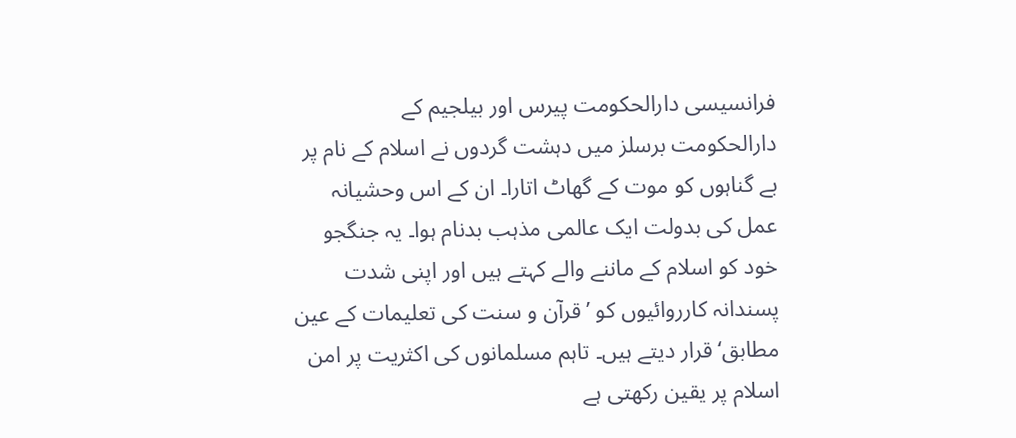فرانسیسی دارالحکومت پیرس اور بیلجیم کے دارالحکومت برسلز میں دہشت گردوں نے اسلام کے نام پر بے گناہوں کو موت کے گھاٹ اتارا۔ ان کے اس وحشیانہ عمل کی بدولت ایک عالمی مذہب بدنام ہوا۔ یہ جنگجو خود کو اسلام کے ماننے والے کہتے ہیں اور اپنی شدت پسندانہ کارروائیوں کو ’قرآن و سنت کی تعلیمات کے عین مطابق‘ قرار دیتے ہیں۔ تاہم مسلمانوں کی اکثریت پر امن اسلام پر یقین رکھتی ہے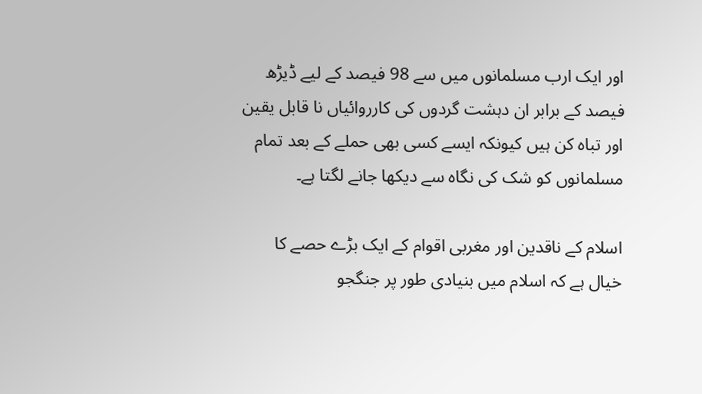اور ایک ارب مسلمانوں میں سے 98 فیصد کے لیے ڈیڑھ فیصد کے برابر ان دہشت گردوں کی کارروائیاں نا قابل یقین اور تباہ کن ہیں کیونکہ ایسے کسی بھی حملے کے بعد تمام مسلمانوں کو شک کی نگاہ سے دیکھا جانے لگتا ہے۔

اسلام کے ناقدین اور مغربی اقوام کے ایک بڑے حصے کا خیال ہے کہ اسلام میں بنیادی طور پر جنگجو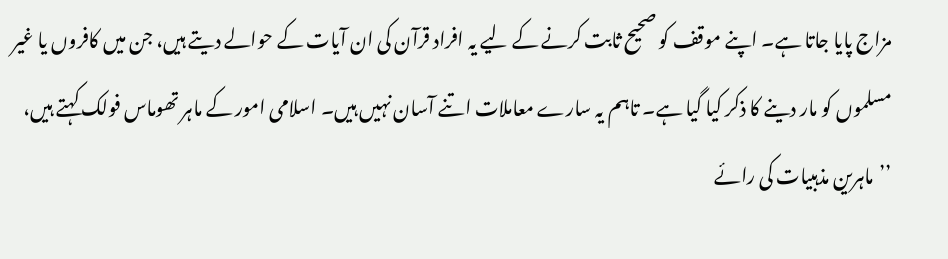مزاج پایا جاتا ہے۔ اپنے موقف کو صحیح ثابت کرنے کے لیے یہ افراد قرآن کی ان آیات کے حوالے دیتے ہیں، جن میں کافروں یا غیر مسلموں کو مار دینے کا ذکر کیا گیا ہے۔ تاہم یہ سارے معاملات اتنے آسان نہیں ہیں۔ اسلامی امور کے ماہر تھوماس فولک کہتے ہیں، ’’ماہرین مذہبیات کی رائے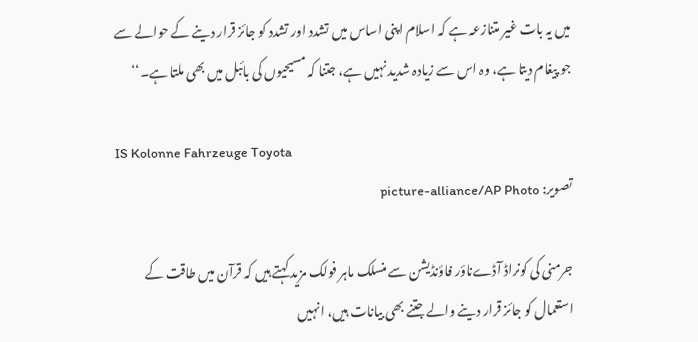میں یہ بات غیر متنازعہ ہے کہ اسلام اپنی اساس میں تشدد اور تشدد کو جائز قرار دینے کے حوالے سے جو پیغام دیتا ہے، وہ اس سے زیادہ شدید نہیں ہے، جتنا کہ مسیحیوں کی بائبل میں بھی ملتا ہے۔‘‘

IS Kolonne Fahrzeuge Toyota
تصویر: picture-alliance/AP Photo

جرمنی کی کونراڈ آڈےناؤر فاؤنڈیشن سے منسلک ماہر فولک مزید کہتے ہیں کہ قرآن میں طاقت کے استعمال کو جائز قرار دینے والے جتنے بھی بیانات ہیں، انہیں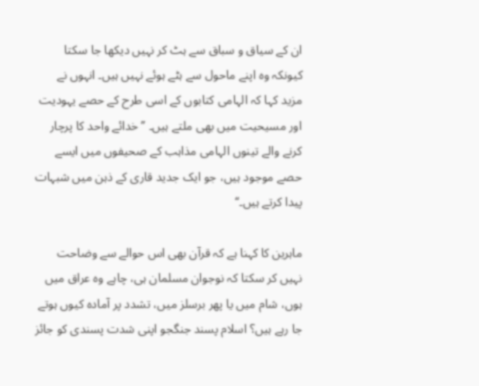ان کے سیاق و سباق سے ہٹ کر نہیں دیکھا جا سکتا کیونکہ وہ اپنے ماحول سے ہٹے ہوئے نہیں ہیں۔ انہوں نے مزید کہا کہ الہامی کتابوں کے اسی طرح کے حصے یہودیت اور مسیحیت میں بھی ملتے ہیں۔ ’’خدائے واحد کا پرچار کرنے والے تینوں الہامی مذاہب کے صحیفوں میں ایسے حصے موجود ہیں، جو ایک جدید قاری کے ذہن میں شبہات پیدا کرتے ہیں۔‘‘

ماہرین کا کہنا ہے کہ قرآن بھی اس حوالے سے وضاحت نہیں کر سکتا کہ نوجوان مسلمان ہی، چاہے وہ عراق میں ہوں، شام میں یا پھر برسلز میں، تشدد پر آمادہ کیوں ہوتے جا رہے ہیں؟ اسلام پسند جنگجو اپنی شدت پسندی کو جائز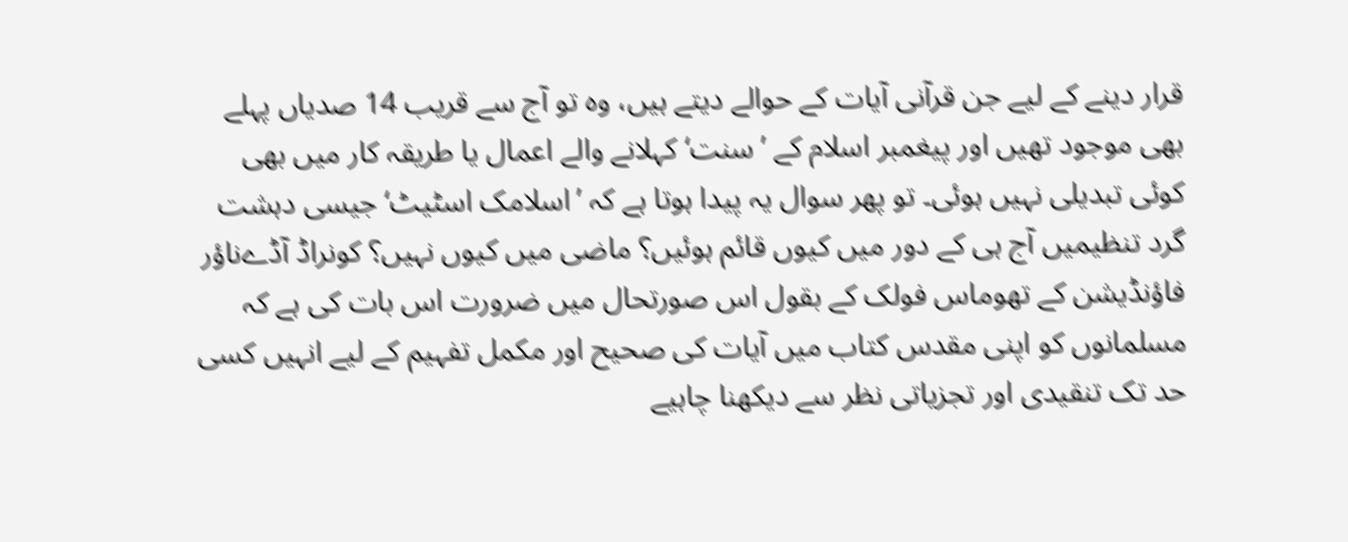قرار دینے کے لیے جن قرآنی آیات کے حوالے دیتے ہیں، وہ تو آج سے قریب 14 صدیاں پہلے بھی موجود تھیں اور پیغمبر اسلام کے ’سنت‘ کہلانے والے اعمال یا طریقہ کار میں بھی کوئی تبدیلی نہیں ہوئی۔ تو پھر سوال یہ پیدا ہوتا ہے کہ ’اسلامک اسٹیٹ‘ جیسی دہشت گرد تنظیمیں آج ہی کے دور میں کیوں قائم ہوئیں؟ ماضی میں کیوں نہیں؟ کونراڈ آڈےناؤر فاؤنڈیشن کے تھوماس فولک کے بقول اس صورتحال میں ضرورت اس بات کی ہے کہ مسلمانوں کو اپنی مقدس کتاب میں آیات کی صحیح اور مکمل تفہیم کے لیے انہیں کسی حد تک تنقیدی اور تجزیاتی نظر سے دیکھنا چاہیے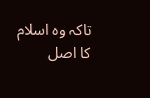تاکہ وہ اسلام کا اصل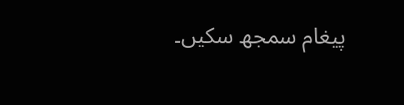پیغام سمجھ سکیں۔